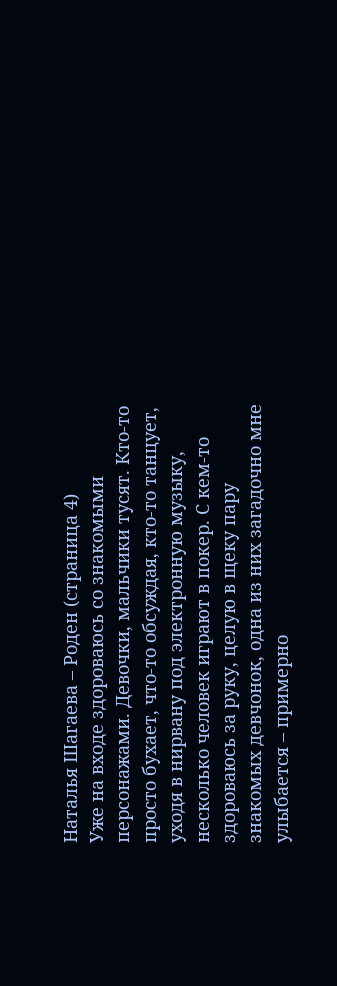Наталья Шагаева – Роден (страница 4)
Уже на входе здороваюсь со знакомыми персонажами. Девочки, мальчики тусят. Кто-то просто бухает, что-то обсуждая, кто-то танцует, уходя в нирвану под электронную музыку, несколько человек играют в покер. С кем-то здороваюсь за руку, целую в щеку пару знакомых девчонок, одна из них загадочно мне улыбается – примерно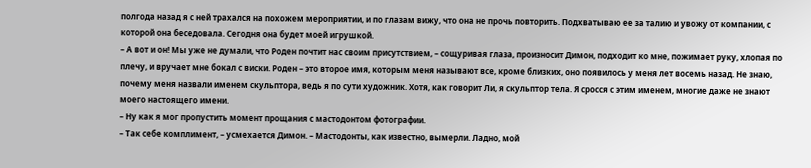полгода назад я с ней трахался на похожем мероприятии, и по глазам вижу, что она не прочь повторить. Подхватываю ее за талию и увожу от компании, с которой она беседовала. Сегодня она будет моей игрушкой.
– А вот и он! Мы уже не думали, что Роден почтит нас своим присутствием, – сощуривая глаза, произносит Димон, подходит ко мне, пожимает руку, хлопая по плечу, и вручает мне бокал с виски. Роден – это второе имя, которым меня называют все, кроме близких, оно появилось у меня лет восемь назад. Не знаю, почему меня назвали именем скульптора, ведь я по сути художник. Хотя, как говорит Ли, я скульптор тела. Я сросся с этим именем, многие даже не знают моего настоящего имени.
– Ну как я мог пропустить момент прощания с мастодонтом фотографии.
– Так себе комплимент, – усмехается Димон. – Мастодонты, как известно, вымерли. Ладно, мой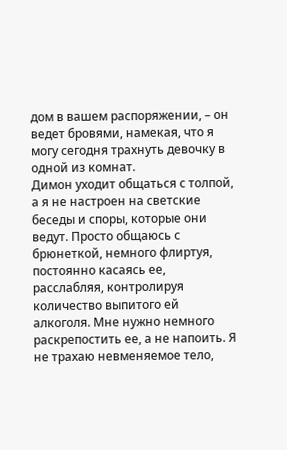дом в вашем распоряжении, – он ведет бровями, намекая, что я могу сегодня трахнуть девочку в одной из комнат.
Димон уходит общаться с толпой, а я не настроен на светские беседы и споры, которые они ведут. Просто общаюсь с брюнеткой, немного флиртуя, постоянно касаясь ее, расслабляя, контролируя количество выпитого ей алкоголя. Мне нужно немного раскрепостить ее, а не напоить. Я не трахаю невменяемое тело,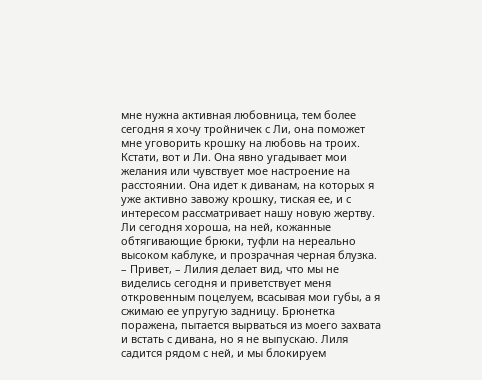мне нужна активная любовница, тем более сегодня я хочу тройничек с Ли, она поможет мне уговорить крошку на любовь на троих. Кстати, вот и Ли. Она явно угадывает мои желания или чувствует мое настроение на расстоянии. Она идет к диванам, на которых я уже активно завожу крошку, тиская ее, и с интересом рассматривает нашу новую жертву. Ли сегодня хороша, на ней, кожанные обтягивающие брюки, туфли на нереально высоком каблуке, и прозрачная черная блузка.
– Привет, – Лилия делает вид, что мы не виделись сегодня и приветствует меня откровенным поцелуем, всасывая мои губы, а я сжимаю ее упругую задницу. Брюнетка поражена, пытается вырваться из моего захвата и встать с дивана, но я не выпускаю. Лиля садится рядом с ней, и мы блокируем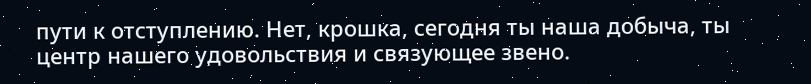пути к отступлению. Нет, крошка, сегодня ты наша добыча, ты центр нашего удовольствия и связующее звено.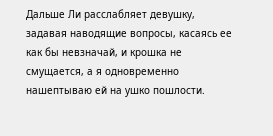Дальше Ли расслабляет девушку, задавая наводящие вопросы, касаясь ее как бы невзначай, и крошка не смущается, а я одновременно нашептываю ей на ушко пошлости.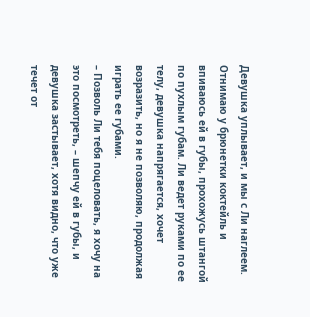Девушка уплывает, и мы с Ли наглеем. Отнимаю у брюнетки коктейль и впиваюсь ей в губы, прохожусь штангой по пухлым губам. Ли ведет руками по ее телу, девушка напрягается, хочет возразить, но я не позволяю, продолжая играть ее губами.
– Позволь Ли тебя поцеловать, я хочу на это посмотреть, – шепчу ей в губы, и девушка застывает, хотя видно, что уже течет от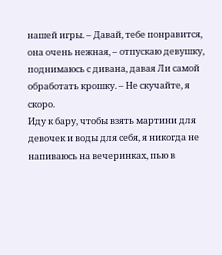нашей игры. – Давай, тебе понравится, она очень нежная, – отпускаю девушку, поднимаюсь с дивана, давая Ли самой обработать крошку. – Не скучайте, я скоро.
Иду к бару, чтобы взять мартини для девочек и воды для себя, я никогда не напиваюсь на вечеринках, пью в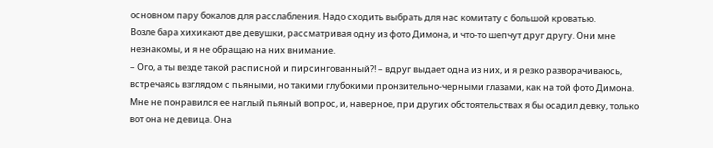основном пару бокалов для расслабления. Надо сходить выбрать для нас комитату с большой кроватью.
Возле бара хихикают две девушки, рассматривая одну из фото Димона, и что-то шепчут друг другу. Они мне незнакомы, и я не обращаю на них внимание.
– Ого, а ты везде такой расписной и пирсингованный?! – вдруг выдает одна из них, и я резко разворачиваюсь, встречаясь взглядом с пьяными, но такими глубокими пронзительно-черными глазами, как на той фото Димона. Мне не понравился ее наглый пьяный вопрос, и, наверное, при других обстоятельствах я бы осадил девку, только вот она не девица. Она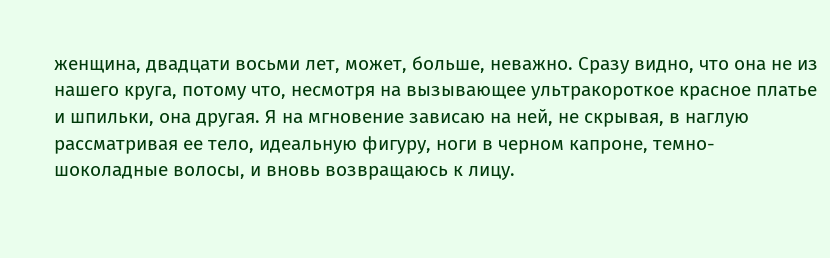женщина, двадцати восьми лет, может, больше, неважно. Сразу видно, что она не из нашего круга, потому что, несмотря на вызывающее ультракороткое красное платье и шпильки, она другая. Я на мгновение зависаю на ней, не скрывая, в наглую рассматривая ее тело, идеальную фигуру, ноги в черном капроне, темно-шоколадные волосы, и вновь возвращаюсь к лицу.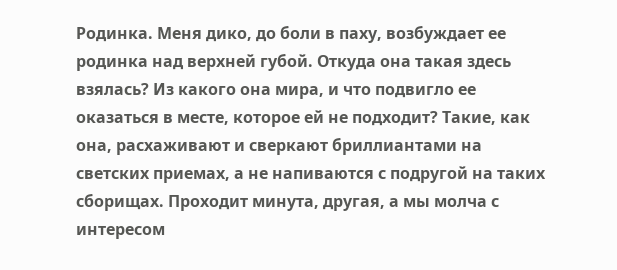Родинка. Меня дико, до боли в паху, возбуждает ее родинка над верхней губой. Откуда она такая здесь взялась? Из какого она мира, и что подвигло ее оказаться в месте, которое ей не подходит? Такие, как она, расхаживают и сверкают бриллиантами на светских приемах, а не напиваются с подругой на таких сборищах. Проходит минута, другая, а мы молча с интересом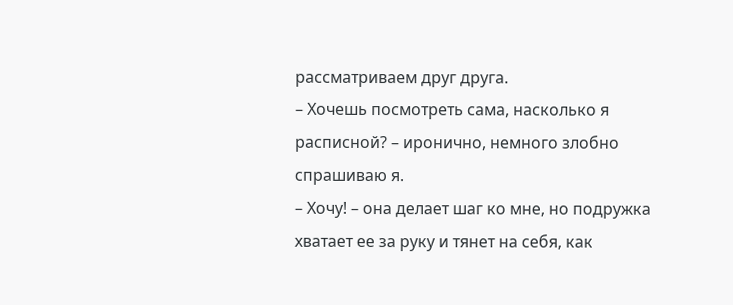рассматриваем друг друга.
– Хочешь посмотреть сама, насколько я расписной? – иронично, немного злобно спрашиваю я.
– Хочу! – она делает шаг ко мне, но подружка хватает ее за руку и тянет на себя, как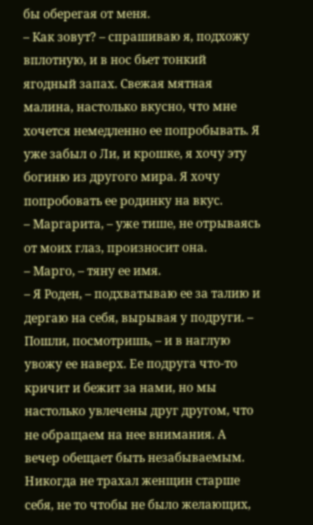бы оберегая от меня.
– Как зовут? – спрашиваю я, подхожу вплотную, и в нос бьет тонкий ягодный запах. Свежая мятная малина, настолько вкусно, что мне хочется немедленно ее попробывать. Я уже забыл о Ли, и крошке, я хочу эту богиню из другого мира. Я хочу попробовать ее родинку на вкус.
– Маргарита, – уже тише, не отрываясь от моих глаз, произносит она.
– Марго, – тяну ее имя.
– Я Роден, – подхватываю ее за талию и дергаю на себя, вырывая у подруги. – Пошли, посмотришь, – и в наглую увожу ее наверх. Ее подруга что-то кричит и бежит за нами, но мы настолько увлечены друг другом, что не обращаем на нее внимания. А вечер обещает быть незабываемым. Никогда не трахал женщин старше себя, не то чтобы не было желающих,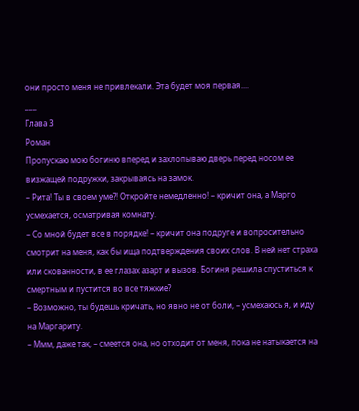они просто меня не привлекали. Эта будет моя первая....
___
Глава 3
Роман
Пропускаю мою богиню вперед и захлопываю дверь перед носом ее визжащей подружки, закрываясь на замок.
– Рита! Ты в своем уме?! Откройте немедленно! – кричит она, а Марго усмехается, осматривая комнату.
– Со мной будет все в порядке! – кричит она подруге и вопросительно смотрит на меня, как бы ища подтверждения своих слов. В ней нет страха или скованности, в ее глазах азарт и вызов. Богиня решила спуститься к смертным и пустится во все тяжкие?
– Возможно, ты будешь кричать, но явно не от боли, – усмехаюсь я, и иду на Маргариту.
– Ммм, даже так, – смеется она, но отходит от меня, пока не натыкается на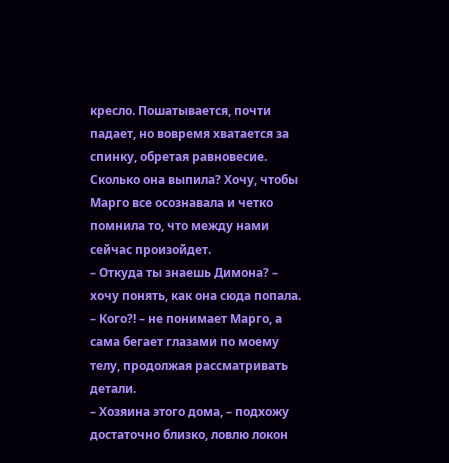кресло. Пошатывается, почти падает, но вовремя хватается за спинку, обретая равновесие. Сколько она выпила? Хочу, чтобы Марго все осознавала и четко помнила то, что между нами сейчас произойдет.
– Откуда ты знаешь Димона? – хочу понять, как она сюда попала.
– Кого?! – не понимает Марго, а сама бегает глазами по моему телу, продолжая рассматривать детали.
– Хозяина этого дома, – подхожу достаточно близко, ловлю локон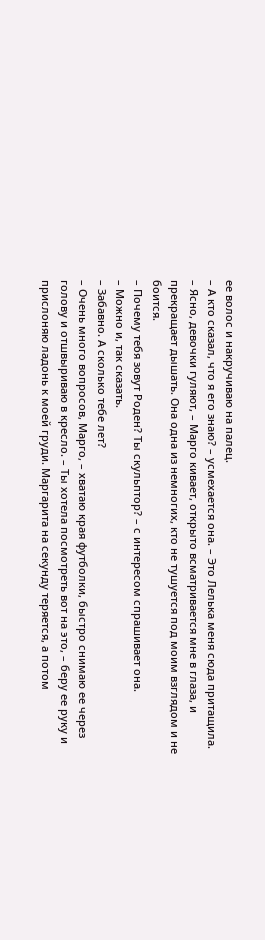ее волос и накручиваю на палец.
– А кто сказал, что я его знаю? – усмехается она. – Это Лелька меня сюда притащила.
– Ясно, девочки гуляют, – Марго кивает, открыто всматривается мне в глаза, и прекращает дышать. Она одна из немногих, кто не тушуется под моим взглядом и не боится.
– Почему тебя зовут Роден? Ты скульптор? – с интересом спрашивает она.
– Можно и, так сказать.
– Забавно. А сколько тебе лет?
– Очень много вопросов, Марго, – хватаю края футболки, быстро снимаю ее через голову и отшвыриваю в кресло. – Ты хотела посмотреть вот на это, – беру ее руку и прислоняю ладонь к моей груди. Маргарита на секунду теряется, а потом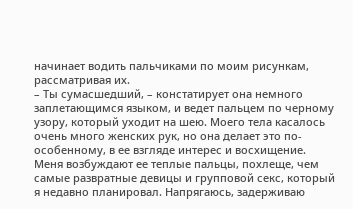начинает водить пальчиками по моим рисункам, рассматривая их.
– Ты сумасшедший, – констатирует она немного заплетающимся языком, и ведет пальцем по черному узору, который уходит на шею. Моего тела касалось очень много женских рук, но она делает это по-особенному, в ее взгляде интерес и восхищение. Меня возбуждают ее теплые пальцы, похлеще, чем самые развратные девицы и групповой секс, который я недавно планировал. Напрягаюсь, задерживаю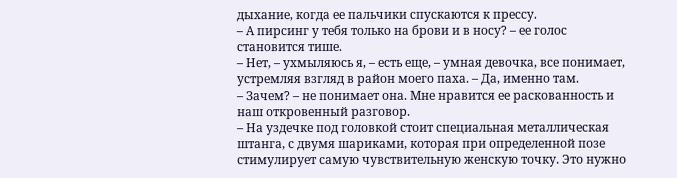дыхание, когда ее пальчики спускаются к прессу.
– А пирсинг у тебя только на брови и в носу? – ее голос становится тише.
– Нет, – ухмыляюсь я, – есть еще, – умная девочка, все понимает, устремляя взгляд в район моего паха. – Да, именно там.
– Зачем? – не понимает она. Мне нравится ее раскованность и наш откровенный разговор.
– На уздечке под головкой стоит специальная металлическая штанга, с двумя шариками, которая при определенной позе стимулирует самую чувствительную женскую точку. Это нужно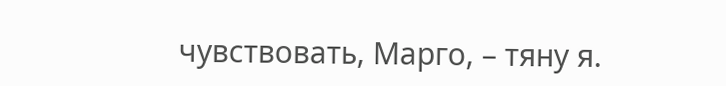чувствовать, Марго, – тяну я.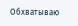Обхватываю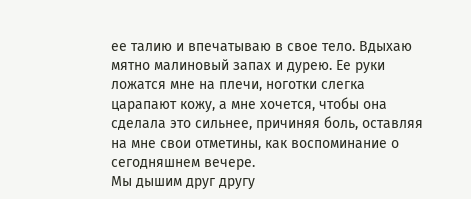ее талию и впечатываю в свое тело. Вдыхаю мятно малиновый запах и дурею. Ее руки ложатся мне на плечи, ноготки слегка царапают кожу, а мне хочется, чтобы она сделала это сильнее, причиняя боль, оставляя на мне свои отметины, как воспоминание о сегодняшнем вечере.
Мы дышим друг другу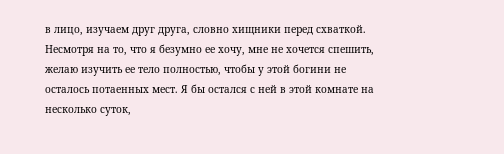в лицо, изучаем друг друга, словно хищники перед схваткой. Несмотря на то, что я безумно ее хочу, мне не хочется спешить, желаю изучить ее тело полностью, чтобы у этой богини не осталось потаенных мест. Я бы остался с ней в этой комнате на несколько суток,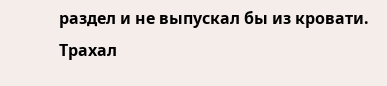раздел и не выпускал бы из кровати. Трахал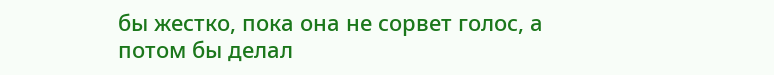бы жестко, пока она не сорвет голос, а потом бы делал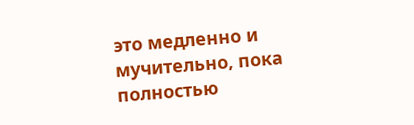это медленно и мучительно, пока полностью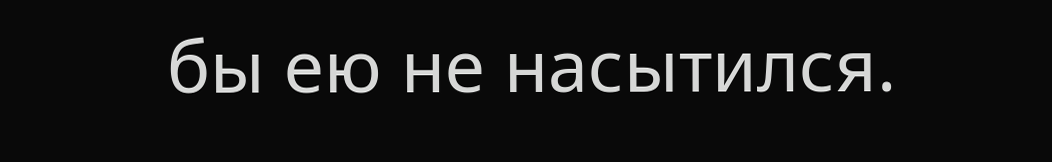бы ею не насытился.